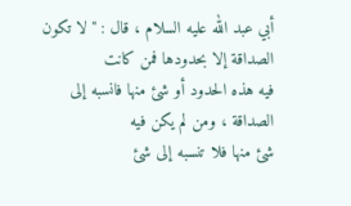أبي عبد الله عليه السلام ، قال : " لا تكون الصداقة إلا بحدودها فمن كانت
فيه هذه الحدود أو شئ منها فانسبه إلى الصداقة ، ومن لم يكن فيه
شئ منها فلا تنسبه إلى شئ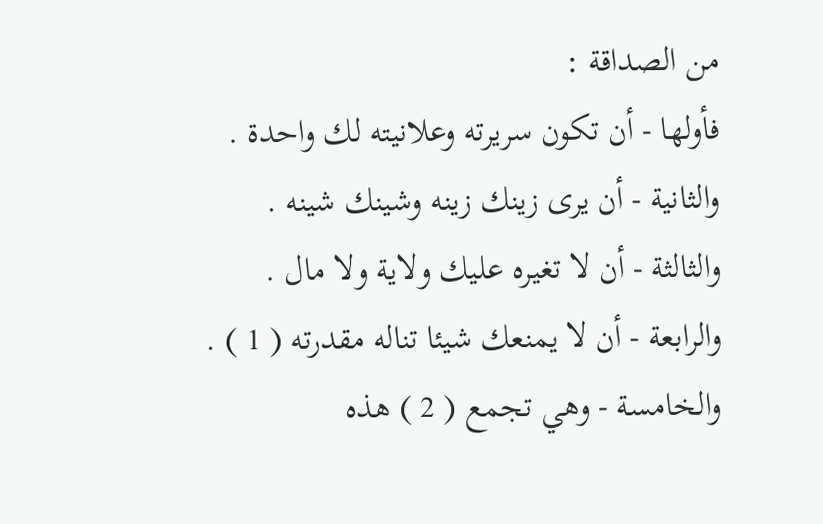من الصداقة :
فأولها - أن تكون سريرته وعلانيته لك واحدة .
والثانية - أن يرى زينك زينه وشينك شينه .
والثالثة - أن لا تغيره عليك ولاية ولا مال .
والرابعة - أن لا يمنعك شيئا تناله مقدرته ( 1 ) .
والخامسة - وهي تجمع ( 2 ) هذه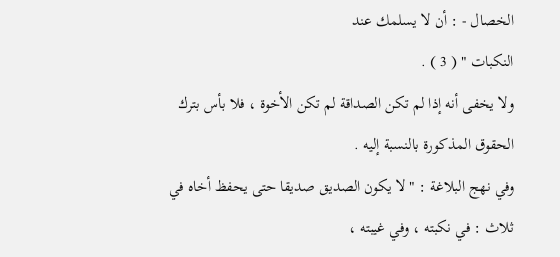الخصال - : أن لا يسلمك عند
النكبات " ( 3 ) .
ولا يخفى أنه إذا لم تكن الصداقة لم تكن الأخوة ، فلا بأس بترك
الحقوق المذكورة بالنسبة إليه .
وفي نهج البلاغة : " لا يكون الصديق صديقا حتى يحفظ أخاه في
ثلاث : في نكبته ، وفي غيبته ،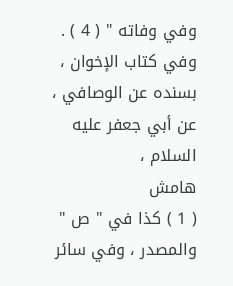وفي وفاته " ( 4 ) .
وفي كتاب الإخوان ، بسنده عن الوصافي ، عن أبي جعفر عليه السلام ،
هامش
( 1 ) كذا في " ص " والمصدر ، وفي سائر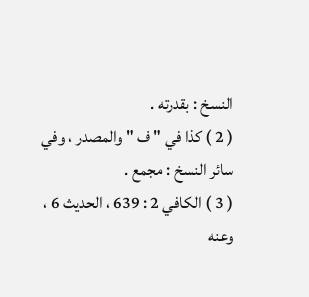النسخ : بقدرته .
( 2 ) كذا في " ف " والمصدر ، وفي سائر النسخ : مجمع .
( 3 ) الكافي 2 : 639 ، الحديث 6 ، وعنه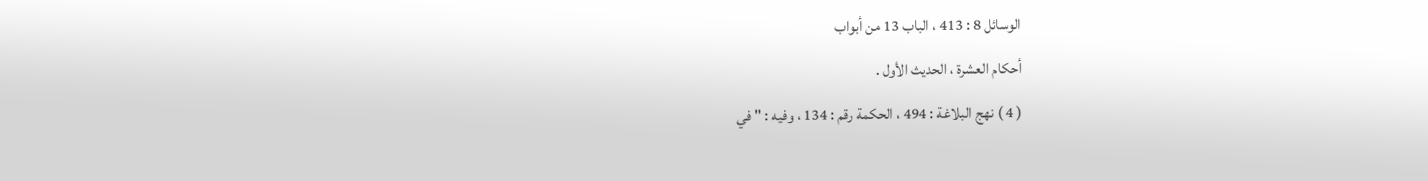الوسائل 8 : 413 ، الباب 13 من أبواب
أحكام العشرة ، الحديث الأول .
( 4 ) نهج البلاغة : 494 ، الحكمة رقم : 134 ، وفيه : " في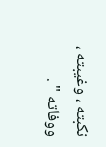نكبته ، وغيبته ،
ووفاته " .